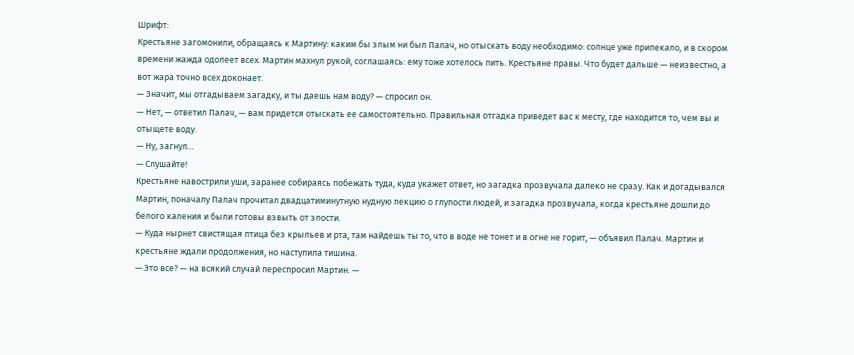Шрифт:
Крестьяне загомонили, обращаясь к Мартину: каким бы злым ни был Палач, но отыскать воду необходимо: солнце уже припекало, и в скором времени жажда одолеет всех. Мартин махнул рукой, соглашаясь: ему тоже хотелось пить. Крестьяне правы. Что будет дальше — неизвестно, а вот жара точно всех доконает.
— Значит, мы отгадываем загадку, и ты даешь нам воду? — спросил он.
— Нет, — ответил Палач, — вам придется отыскать ее самостоятельно. Правильная отгадка приведет вас к месту, где находится то, чем вы и отыщете воду.
— Ну, загнул…
— Слушайте!
Крестьяне навострили уши, заранее собираясь побежать туда, куда укажет ответ, но загадка прозвучала далеко не сразу. Как и догадывался Мартин, поначалу Палач прочитал двадцатиминутную нудную лекцию о глупости людей, и загадка прозвучала, когда крестьяне дошли до белого каления и были готовы взвыть от злости.
— Куда нырнет свистящая птица без крыльев и рта, там найдешь ты то, что в воде не тонет и в огне не горит, — объявил Палач. Мартин и крестьяне ждали продолжения, но наступила тишина.
— Это все? — на всякий случай переспросил Мартин. —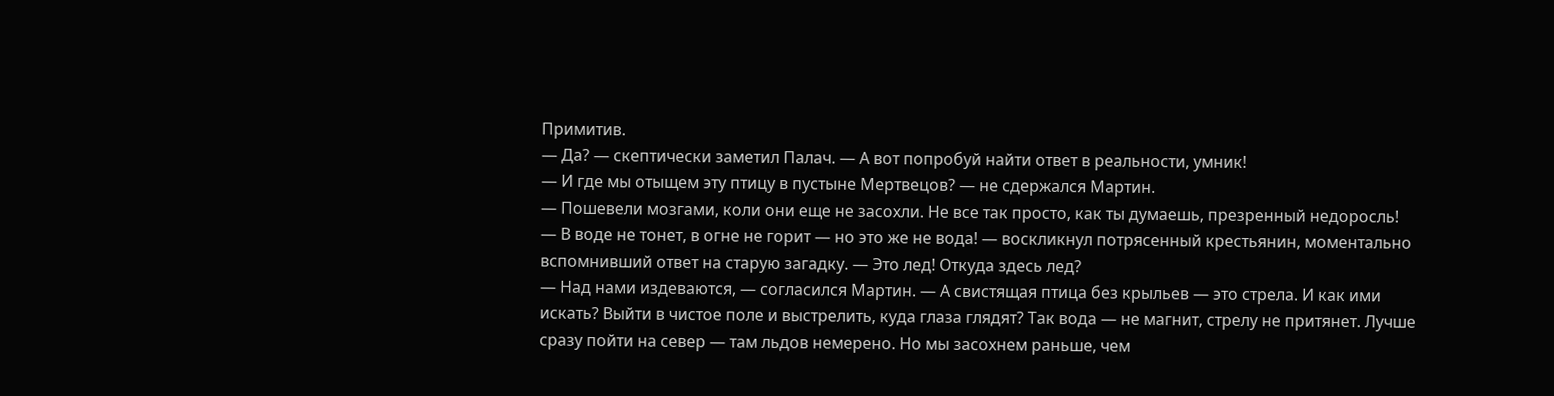Примитив.
— Да? — скептически заметил Палач. — А вот попробуй найти ответ в реальности, умник!
— И где мы отыщем эту птицу в пустыне Мертвецов? — не сдержался Мартин.
— Пошевели мозгами, коли они еще не засохли. Не все так просто, как ты думаешь, презренный недоросль!
— В воде не тонет, в огне не горит — но это же не вода! — воскликнул потрясенный крестьянин, моментально вспомнивший ответ на старую загадку. — Это лед! Откуда здесь лед?
— Над нами издеваются, — согласился Мартин. — А свистящая птица без крыльев — это стрела. И как ими искать? Выйти в чистое поле и выстрелить, куда глаза глядят? Так вода — не магнит, стрелу не притянет. Лучше сразу пойти на север — там льдов немерено. Но мы засохнем раньше, чем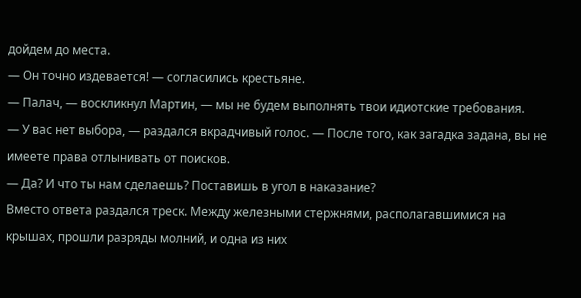дойдем до места.
— Он точно издевается! — согласились крестьяне.
— Палач, — воскликнул Мартин, — мы не будем выполнять твои идиотские требования.
— У вас нет выбора, — раздался вкрадчивый голос. — После того, как загадка задана, вы не имеете права отлынивать от поисков.
— Да? И что ты нам сделаешь? Поставишь в угол в наказание?
Вместо ответа раздался треск. Между железными стержнями, располагавшимися на крышах, прошли разряды молний, и одна из них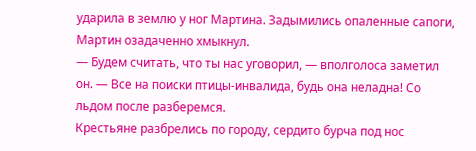ударила в землю у ног Мартина. Задымились опаленные сапоги, Мартин озадаченно хмыкнул.
— Будем считать, что ты нас уговорил, — вполголоса заметил он. — Все на поиски птицы-инвалида, будь она неладна! Со льдом после разберемся.
Крестьяне разбрелись по городу, сердито бурча под нос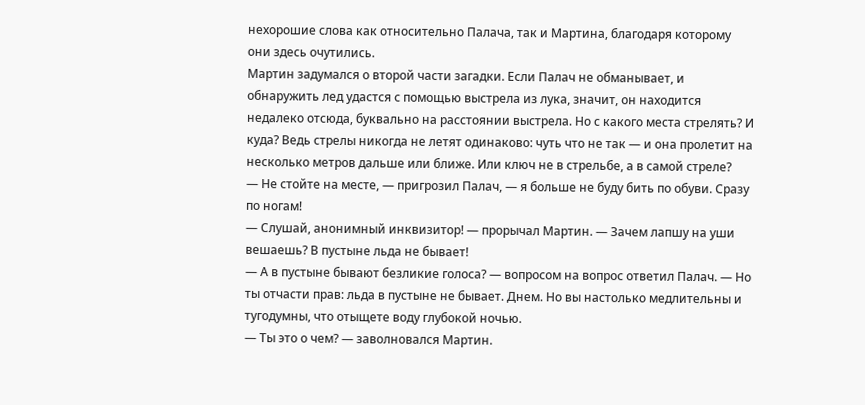нехорошие слова как относительно Палача, так и Мартина, благодаря которому они здесь очутились.
Мартин задумался о второй части загадки. Если Палач не обманывает, и обнаружить лед удастся с помощью выстрела из лука, значит, он находится недалеко отсюда, буквально на расстоянии выстрела. Но с какого места стрелять? И куда? Ведь стрелы никогда не летят одинаково: чуть что не так — и она пролетит на несколько метров дальше или ближе. Или ключ не в стрельбе, а в самой стреле?
— Не стойте на месте, — пригрозил Палач, — я больше не буду бить по обуви. Сразу по ногам!
— Слушай, анонимный инквизитор! — прорычал Мартин. — Зачем лапшу на уши вешаешь? В пустыне льда не бывает!
— А в пустыне бывают безликие голоса? — вопросом на вопрос ответил Палач. — Но ты отчасти прав: льда в пустыне не бывает. Днем. Но вы настолько медлительны и тугодумны, что отыщете воду глубокой ночью.
— Ты это о чем? — заволновался Мартин.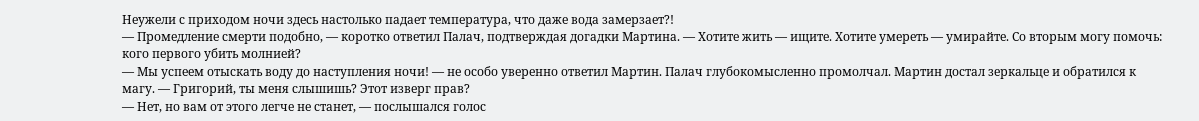Неужели с приходом ночи здесь настолько падает температура, что даже вода замерзает?!
— Промедление смерти подобно, — коротко ответил Палач, подтверждая догадки Мартина. — Хотите жить — ищите. Хотите умереть — умирайте. Со вторым могу помочь: кого первого убить молнией?
— Мы успеем отыскать воду до наступления ночи! — не особо уверенно ответил Мартин. Палач глубокомысленно промолчал. Мартин достал зеркальце и обратился к магу. — Григорий, ты меня слышишь? Этот изверг прав?
— Нет, но вам от этого легче не станет, — послышался голос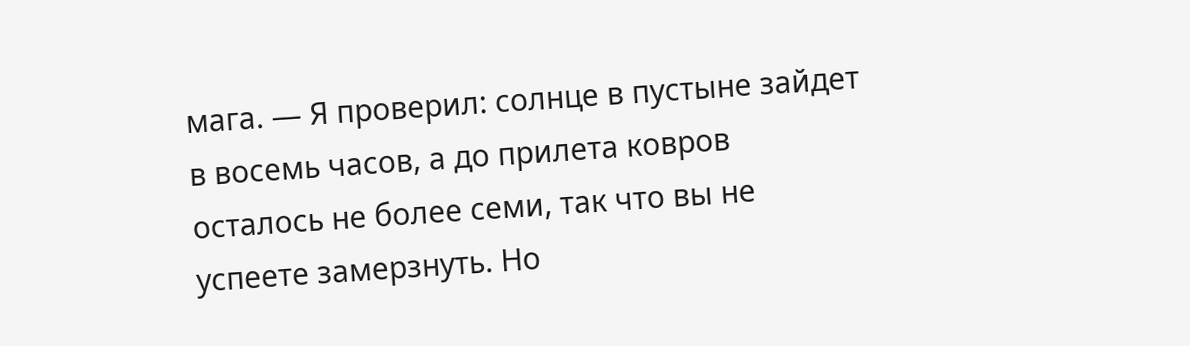мага. — Я проверил: солнце в пустыне зайдет в восемь часов, а до прилета ковров осталось не более семи, так что вы не успеете замерзнуть. Но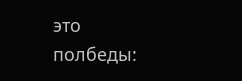это полбеды: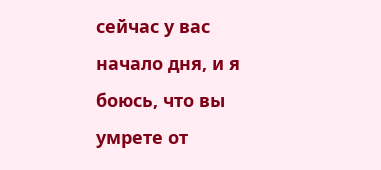сейчас у вас начало дня, и я боюсь, что вы умрете от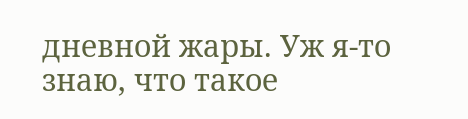дневной жары. Уж я-то знаю, что такое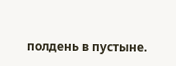полдень в пустыне.